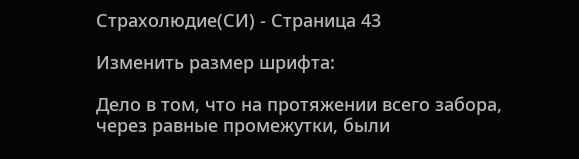Страхолюдие(СИ) - Страница 43

Изменить размер шрифта:

Дело в том, что на протяжении всего забора, через равные промежутки, были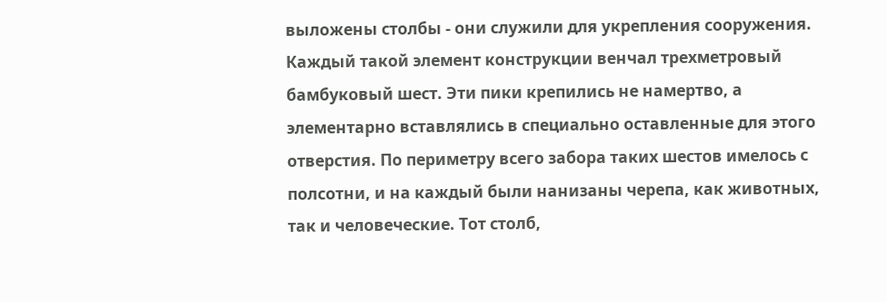выложены столбы - они служили для укрепления сооружения. Каждый такой элемент конструкции венчал трехметровый бамбуковый шест. Эти пики крепились не намертво, а элементарно вставлялись в специально оставленные для этого отверстия. По периметру всего забора таких шестов имелось с полсотни, и на каждый были нанизаны черепа, как животных, так и человеческие. Тот столб,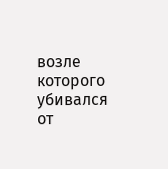возле которого убивался от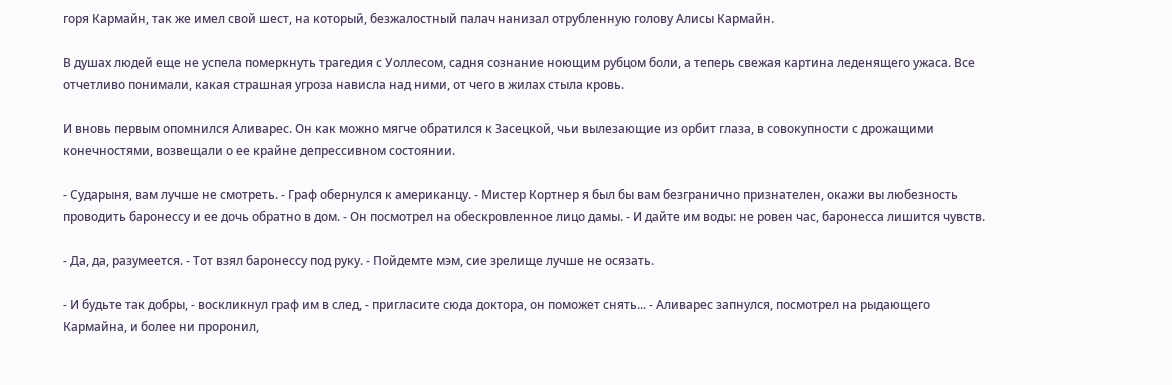горя Кармайн, так же имел свой шест, на который, безжалостный палач нанизал отрубленную голову Алисы Кармайн.

В душах людей еще не успела померкнуть трагедия с Уоллесом, садня сознание ноющим рубцом боли, а теперь свежая картина леденящего ужаса. Все отчетливо понимали, какая страшная угроза нависла над ними, от чего в жилах стыла кровь.

И вновь первым опомнился Аливарес. Он как можно мягче обратился к Засецкой, чьи вылезающие из орбит глаза, в совокупности с дрожащими конечностями, возвещали о ее крайне депрессивном состоянии.

- Сударыня, вам лучше не смотреть. - Граф обернулся к американцу. - Мистер Кортнер я был бы вам безгранично признателен, окажи вы любезность проводить баронессу и ее дочь обратно в дом. - Он посмотрел на обескровленное лицо дамы. - И дайте им воды: не ровен час, баронесса лишится чувств.

- Да, да, разумеется. - Тот взял баронессу под руку. - Пойдемте мэм, сие зрелище лучше не осязать.

- И будьте так добры, - воскликнул граф им в след, - пригласите сюда доктора, он поможет снять... - Аливарес запнулся, посмотрел на рыдающего Кармайна, и более ни проронил,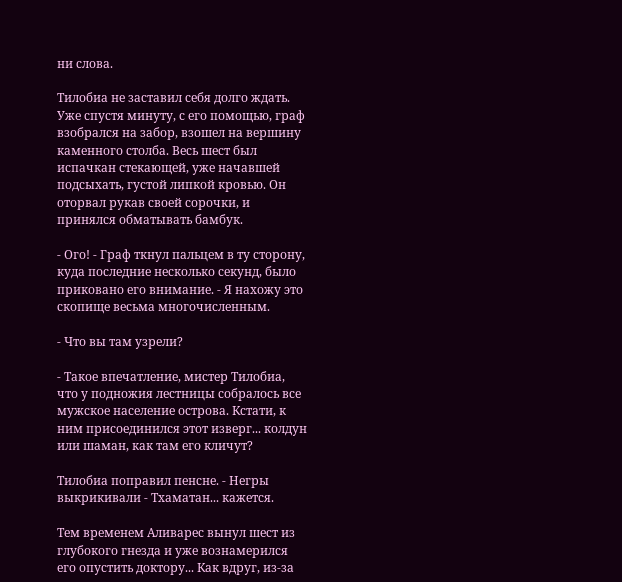ни слова.

Тилобиа не заставил себя долго ждать. Уже спустя минуту, с его помощью, граф взобрался на забор, взошел на вершину каменного столба. Весь шест был испачкан стекающей, уже начавшей подсыхать, густой липкой кровью. Он оторвал рукав своей сорочки, и принялся обматывать бамбук.

- Ого! - Граф ткнул пальцем в ту сторону, куда последние несколько секунд, было приковано его внимание. - Я нахожу это скопище весьма многочисленным.

- Что вы там узрели?

- Такое впечатление, мистер Тилобиа, что у подножия лестницы собралось все мужское население острова. Кстати, к ним присоединился этот изверг... колдун или шаман, как там его кличут?

Тилобиа поправил пенсне. - Негры выкрикивали - Тхаматан... кажется.

Тем временем Аливарес вынул шест из глубокого гнезда и уже вознамерился его опустить доктору... Как вдруг, из-за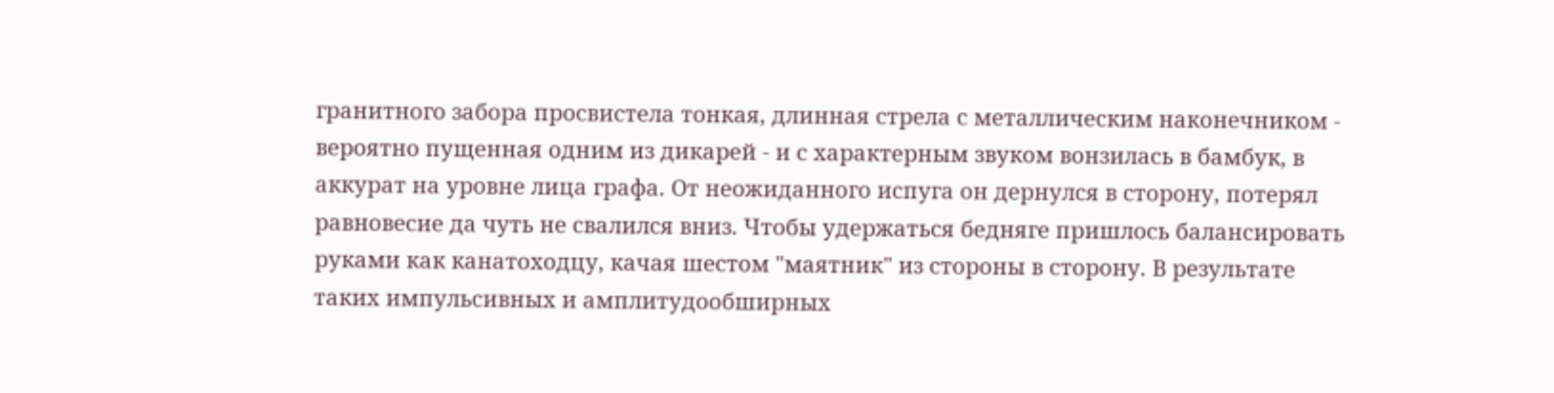гранитного забора просвистела тонкая, длинная стрела с металлическим наконечником - вероятно пущенная одним из дикарей - и с характерным звуком вонзилась в бамбук, в аккурат на уровне лица графа. От неожиданного испуга он дернулся в сторону, потерял равновесие да чуть не свалился вниз. Чтобы удержаться бедняге пришлось балансировать руками как канатоходцу, качая шестом "маятник" из стороны в сторону. В результате таких импульсивных и амплитудообширных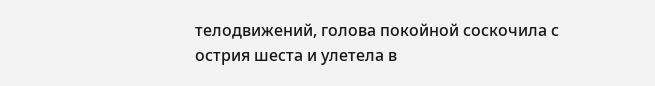телодвижений, голова покойной соскочила с острия шеста и улетела в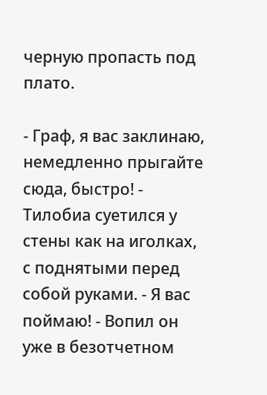черную пропасть под плато.

- Граф, я вас заклинаю, немедленно прыгайте сюда, быстро! - Тилобиа суетился у стены как на иголках, с поднятыми перед собой руками. - Я вас поймаю! - Вопил он уже в безотчетном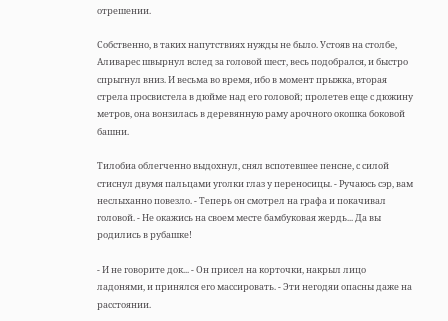отрешении.

Собственно, в таких напутствиях нужды не было. Устояв на столбе, Аливарес швырнул вслед за головой шест, весь подобрался, и быстро спрыгнул вниз. И весьма во время, ибо в момент прыжка, вторая стрела просвистела в дюйме над его головой; пролетев еще с дюжину метров, она вонзилась в деревянную раму арочного окошка боковой башни.

Тилобиа облегченно выдохнул, снял вспотевшее пенсне, с силой стиснул двумя пальцами уголки глаз у переносицы. - Ручаюсь сэр, вам неслыханно повезло. - Теперь он смотрел на графа и покачивал головой. - Не окажись на своем месте бамбуковая жердь... Да вы родились в рубашке!

- И не говорите док... - Он присел на корточки, накрыл лицо ладонями, и принялся его массировать. - Эти негодяи опасны даже на расстоянии.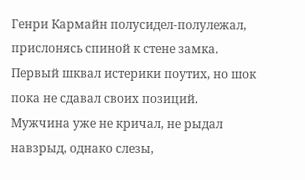Генри Кармайн полусидел-полулежал, прислонясь спиной к стене замка. Первый шквал истерики поутих, но шок пока не сдавал своих позиций. Мужчина уже не кричал, не рыдал навзрыд, однако слезы,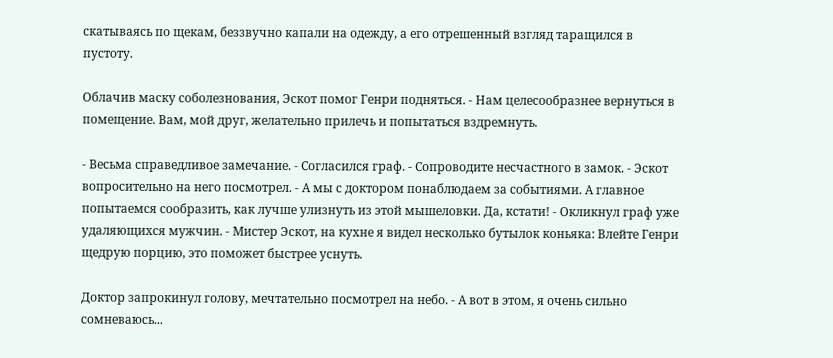скатываясь по щекам, беззвучно капали на одежду, а его отрешенный взгляд таращился в пустоту.

Облачив маску соболезнования, Эскот помог Генри подняться. - Нам целесообразнее вернуться в помещение. Вам, мой друг, желательно прилечь и попытаться вздремнуть.

- Весьма справедливое замечание. - Согласился граф. - Сопроводите несчастного в замок. - Эскот вопросительно на него посмотрел. - А мы с доктором понаблюдаем за событиями. А главное попытаемся сообразить, как лучше улизнуть из этой мышеловки. Да, кстати! - Окликнул граф уже удаляющихся мужчин. - Мистер Эскот, на кухне я видел несколько бутылок коньяка: Влейте Генри щедрую порцию, это поможет быстрее уснуть.

Доктор запрокинул голову, мечтательно посмотрел на небо. - А вот в этом, я очень сильно сомневаюсь...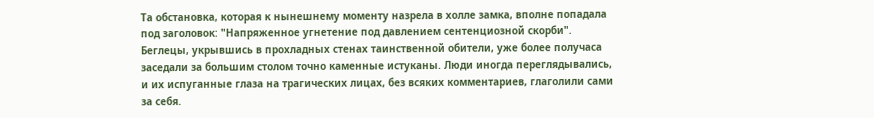Та обстановка, которая к нынешнему моменту назрела в холле замка, вполне попадала под заголовок: "Напряженное угнетение под давлением сентенциозной скорби". Беглецы, укрывшись в прохладных стенах таинственной обители, уже более получаса заседали за большим столом точно каменные истуканы. Люди иногда переглядывались, и их испуганные глаза на трагических лицах, без всяких комментариев, глаголили сами за себя.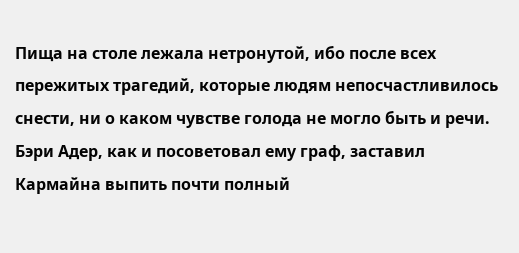Пища на столе лежала нетронутой, ибо после всех пережитых трагедий, которые людям непосчастливилось снести, ни о каком чувстве голода не могло быть и речи. Бэри Адер, как и посоветовал ему граф, заставил Кармайна выпить почти полный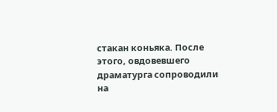стакан коньяка. После этого, овдовевшего драматурга сопроводили на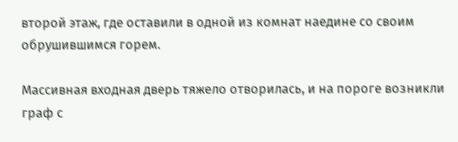второй этаж, где оставили в одной из комнат наедине со своим обрушившимся горем.

Массивная входная дверь тяжело отворилась, и на пороге возникли граф с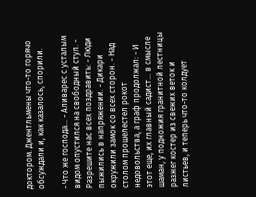доктором. Джентльмены что-то горячо обсуждали и, как казалось, спорили.

- Что же господа... - Аливарес с усталым видом опустился на свободный стул. - Разрешите нас всех поздравить: - Люди пыжились в напряжении. - Дикари окружили замок со всех сторон. - Над столом прошелестел рокот недовольства, а граф продолжал: - И этот еще, их главный садист... в смысле шаман, у подножия гранитной лестницы разжег костер из свежих веток и листьев, и теперь что-то колдует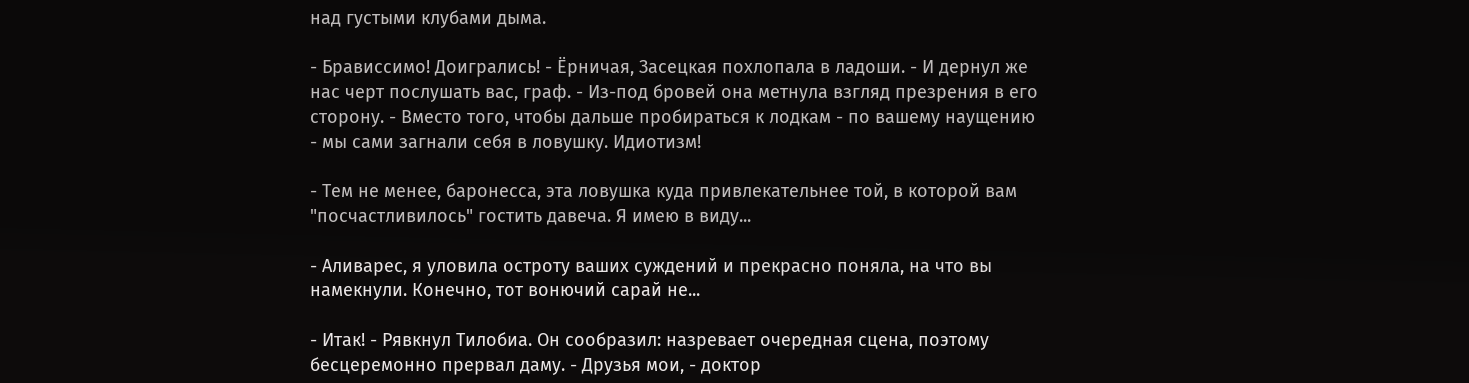над густыми клубами дыма.

- Брависсимо! Доигрались! - Ёрничая, Засецкая похлопала в ладоши. - И дернул же нас черт послушать вас, граф. - Из-под бровей она метнула взгляд презрения в его сторону. - Вместо того, чтобы дальше пробираться к лодкам - по вашему наущению - мы сами загнали себя в ловушку. Идиотизм!

- Тем не менее, баронесса, эта ловушка куда привлекательнее той, в которой вам "посчастливилось" гостить давеча. Я имею в виду...

- Аливарес, я уловила остроту ваших суждений и прекрасно поняла, на что вы намекнули. Конечно, тот вонючий сарай не...

- Итак! - Рявкнул Тилобиа. Он сообразил: назревает очередная сцена, поэтому бесцеремонно прервал даму. - Друзья мои, - доктор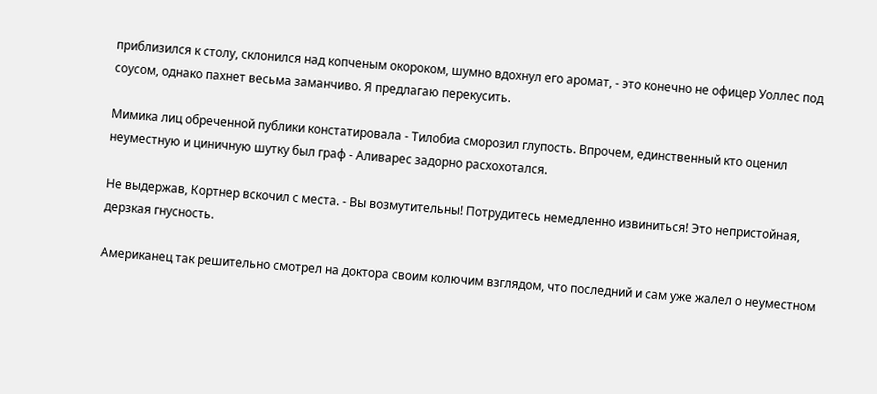приблизился к столу, склонился над копченым окороком, шумно вдохнул его аромат, - это конечно не офицер Уоллес под соусом, однако пахнет весьма заманчиво. Я предлагаю перекусить.

Мимика лиц обреченной публики констатировала - Тилобиа сморозил глупость. Впрочем, единственный кто оценил неуместную и циничную шутку был граф - Аливарес задорно расхохотался.

Не выдержав, Кортнер вскочил с места. - Вы возмутительны! Потрудитесь немедленно извиниться! Это непристойная, дерзкая гнусность.

Американец так решительно смотрел на доктора своим колючим взглядом, что последний и сам уже жалел о неуместном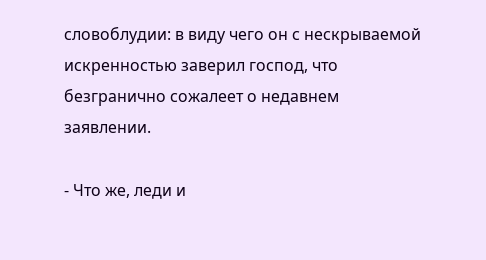словоблудии: в виду чего он с нескрываемой искренностью заверил господ, что безгранично сожалеет о недавнем заявлении.

- Что же, леди и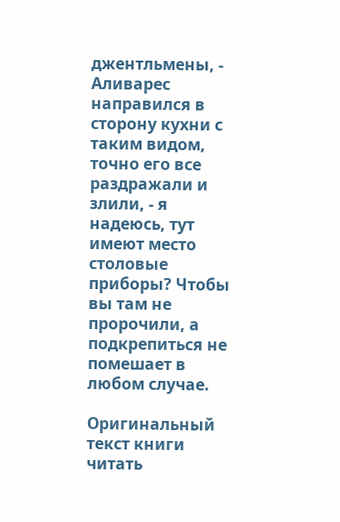джентльмены, - Аливарес направился в сторону кухни с таким видом, точно его все раздражали и злили, - я надеюсь, тут имеют место столовые приборы? Чтобы вы там не пророчили, а подкрепиться не помешает в любом случае.

Оригинальный текст книги читать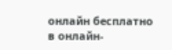онлайн бесплатно в онлайн-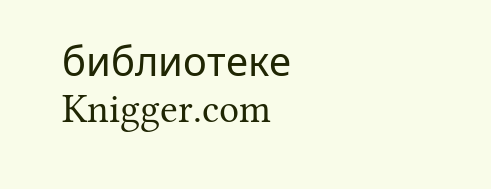библиотеке Knigger.com